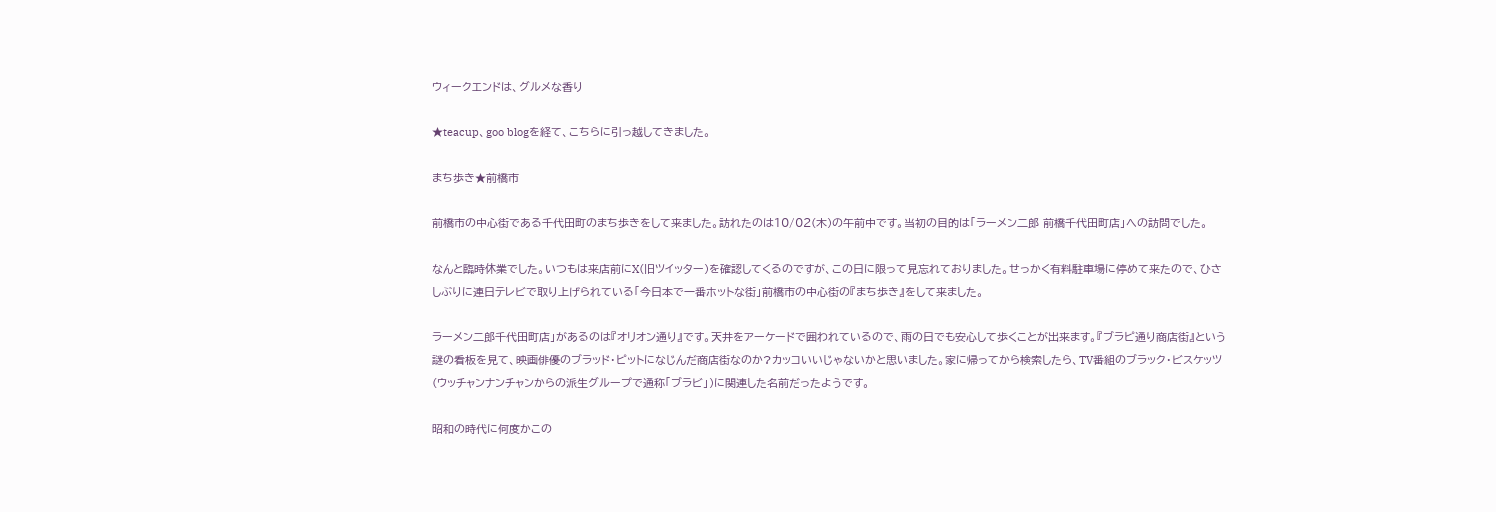ウィークエンドは、グルメな香り

★teacup、goo blogを経て、こちらに引っ越してきました。

まち歩き★前橋市

前橋市の中心街である千代田町のまち歩きをして来ました。訪れたのは10/02(木)の午前中です。当初の目的は「ラーメン二郎 前橋千代田町店」への訪問でした。

なんと臨時休業でした。いつもは来店前にX(旧ツイッター)を確認してくるのですが、この日に限って見忘れておりました。せっかく有料駐車場に停めて来たので、ひさしぶりに連日テレビで取り上げられている「今日本で一番ホットな街」前橋市の中心街の『まち歩き』をして来ました。

ラーメン二郎千代田町店」があるのは『オリオン通り』です。天井をアーケードで囲われているので、雨の日でも安心して歩くことが出来ます。『ブラピ通り商店街』という謎の看板を見て、映画俳優のブラッド・ピットになじんだ商店街なのか?カッコいいじゃないかと思いました。家に帰ってから検索したら、TV番組のブラック・ビスケッツ(ウッチャンナンチャンからの派生グループで通称「ブラビ」)に関連した名前だったようです。

昭和の時代に何度かこの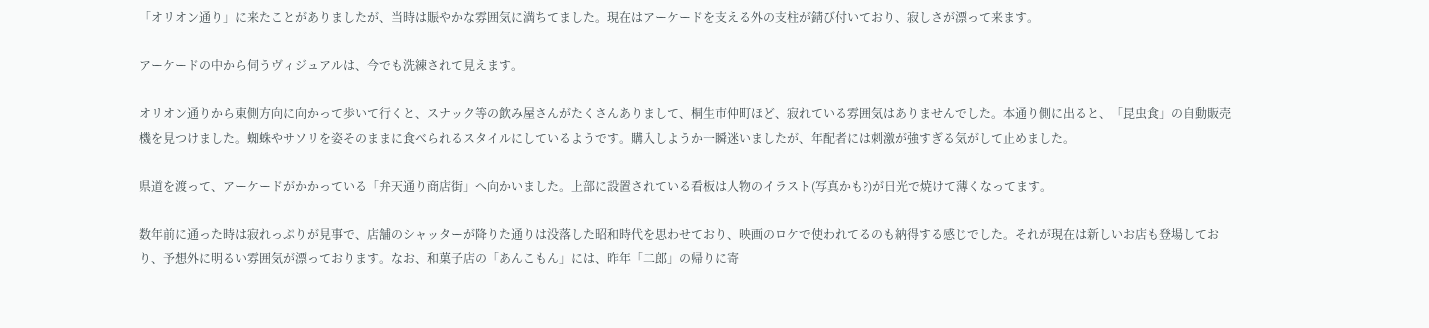「オリオン通り」に来たことがありましたが、当時は賑やかな雰囲気に満ちてました。現在はアーケードを支える外の支柱が錆び付いており、寂しさが漂って来ます。

アーケードの中から伺うヴィジュアルは、今でも洗練されて見えます。

オリオン通りから東側方向に向かって歩いて行くと、スナック等の飲み屋さんがたくさんありまして、桐生市仲町ほど、寂れている雰囲気はありませんでした。本通り側に出ると、「昆虫食」の自動販売機を見つけました。蜘蛛やサソリを姿そのままに食べられるスタイルにしているようです。購入しようか一瞬迷いましたが、年配者には刺激が強すぎる気がして止めました。

県道を渡って、アーケードがかかっている「弁天通り商店街」へ向かいました。上部に設置されている看板は人物のイラスト(写真かも?)が日光で焼けて薄くなってます。

数年前に通った時は寂れっぷりが見事で、店舗のシャッターが降りた通りは没落した昭和時代を思わせており、映画のロケで使われてるのも納得する感じでした。それが現在は新しいお店も登場しており、予想外に明るい雰囲気が漂っております。なお、和菓子店の「あんこもん」には、昨年「二郎」の帰りに寄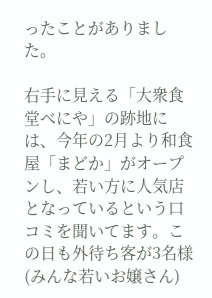ったことがありました。

右手に見える「大衆食堂べにや」の跡地には、今年の2月より和食屋「まどか」がオープンし、若い方に人気店となっているという口コミを聞いてます。この日も外待ち客が3名様(みんな若いお嬢さん)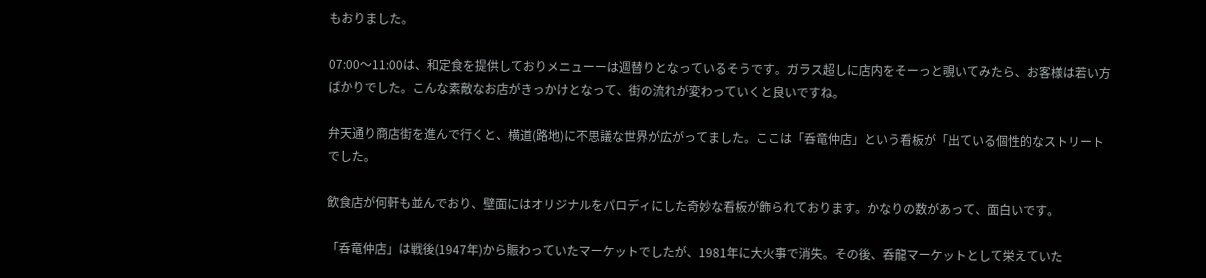もおりました。

07:00〜11:00は、和定食を提供しておりメニューーは週替りとなっているそうです。ガラス超しに店内をそーっと覗いてみたら、お客様は若い方ばかりでした。こんな素敵なお店がきっかけとなって、街の流れが変わっていくと良いですね。

弁天通り商店街を進んで行くと、横道(路地)に不思議な世界が広がってました。ここは「呑竜仲店」という看板が「出ている個性的なストリートでした。

飲食店が何軒も並んでおり、壁面にはオリジナルをパロディにした奇妙な看板が飾られております。かなりの数があって、面白いです。

「呑竜仲店」は戦後(1947年)から賑わっていたマーケットでしたが、1981年に大火事で消失。その後、呑龍マーケットとして栄えていた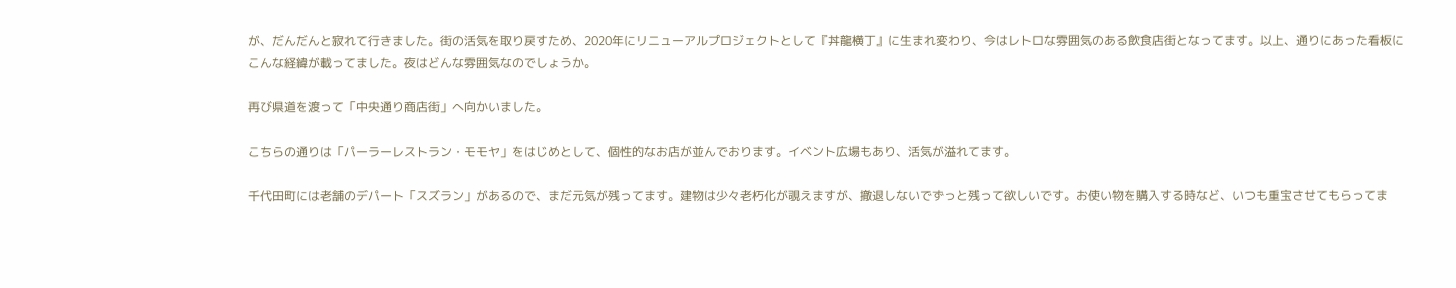が、だんだんと寂れて行きました。街の活気を取り戻すため、2020年にリニューアルプロジェクトとして『丼龍横丁』に生まれ変わり、今はレトロな雰囲気のある飲食店街となってます。以上、通りにあった看板にこんな経緯が載ってました。夜はどんな雰囲気なのでしょうか。

再び県道を渡って「中央通り商店街」へ向かいました。

こちらの通りは「パーラーレストラン・モモヤ」をはじめとして、個性的なお店が並んでおります。イベント広場もあり、活気が溢れてます。

千代田町には老舗のデパート「スズラン」があるので、まだ元気が残ってます。建物は少々老朽化が覗えますが、撤退しないでずっと残って欲しいです。お使い物を購入する時など、いつも重宝させてもらってま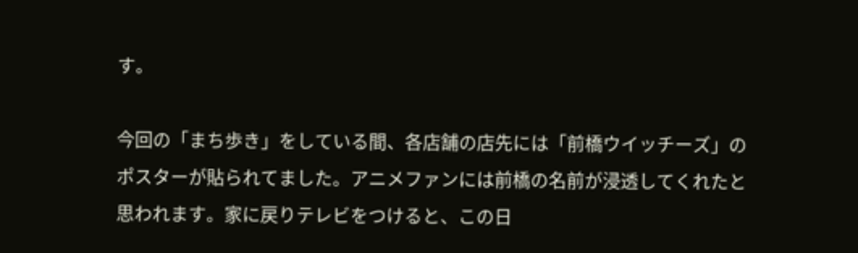す。

今回の「まち歩き」をしている間、各店舗の店先には「前橋ウイッチーズ」のポスターが貼られてました。アニメファンには前橋の名前が浸透してくれたと思われます。家に戻りテレビをつけると、この日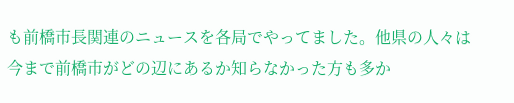も前橋市長関連のニュースを各局でやってました。他県の人々は今まで前橋市がどの辺にあるか知らなかった方も多か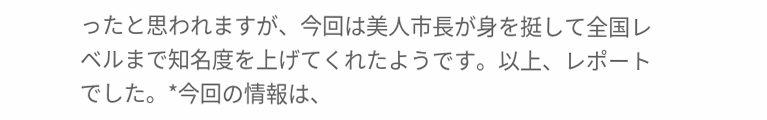ったと思われますが、今回は美人市長が身を挺して全国レベルまで知名度を上げてくれたようです。以上、レポートでした。*今回の情報は、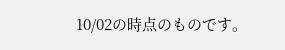10/02の時点のものです。